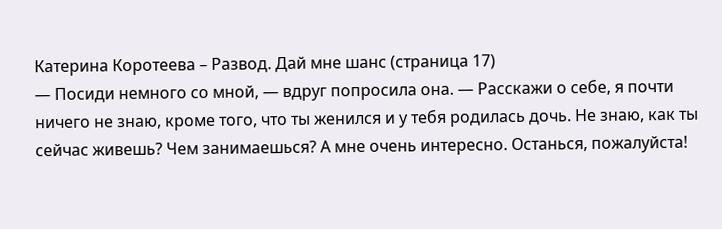Катерина Коротеева – Развод. Дай мне шанс (страница 17)
— Посиди немного со мной, — вдруг попросила она. — Расскажи о себе, я почти ничего не знаю, кроме того, что ты женился и у тебя родилась дочь. Не знаю, как ты сейчас живешь? Чем занимаешься? А мне очень интересно. Останься, пожалуйста!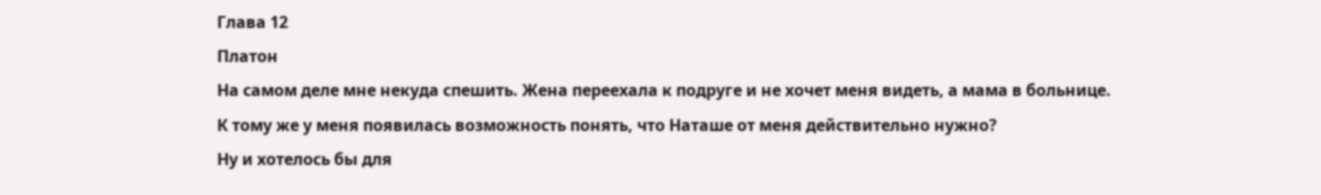Глава 12
Платон
На самом деле мне некуда спешить. Жена переехала к подруге и не хочет меня видеть, а мама в больнице.
К тому же у меня появилась возможность понять, что Наташе от меня действительно нужно?
Ну и хотелось бы для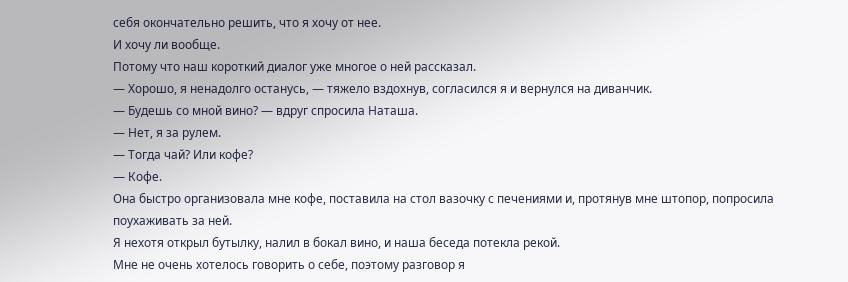себя окончательно решить, что я хочу от нее.
И хочу ли вообще.
Потому что наш короткий диалог уже многое о ней рассказал.
— Хорошо, я ненадолго останусь, — тяжело вздохнув, согласился я и вернулся на диванчик.
— Будешь со мной вино? — вдруг спросила Наташа.
— Нет, я за рулем.
— Тогда чай? Или кофе?
— Кофе.
Она быстро организовала мне кофе, поставила на стол вазочку с печениями и, протянув мне штопор, попросила поухаживать за ней.
Я нехотя открыл бутылку, налил в бокал вино, и наша беседа потекла рекой.
Мне не очень хотелось говорить о себе, поэтому разговор я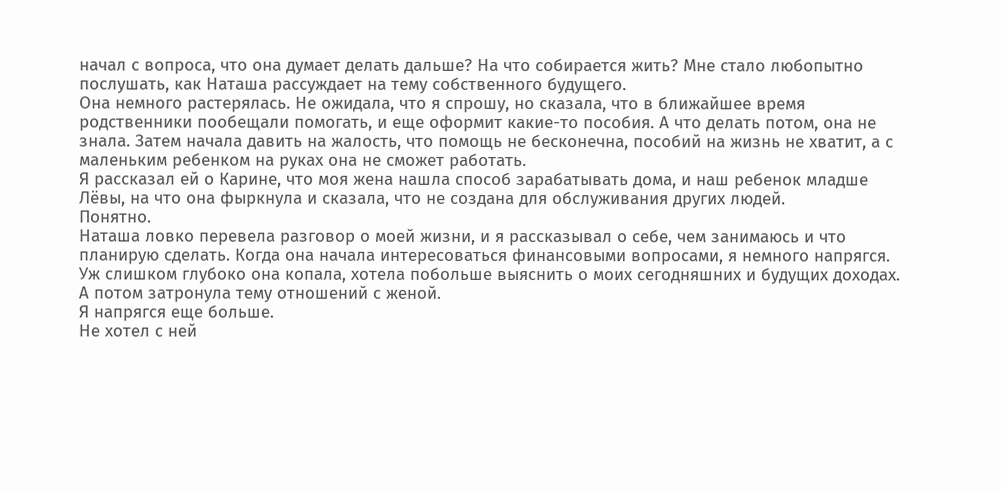начал с вопроса, что она думает делать дальше? На что собирается жить? Мне стало любопытно послушать, как Наташа рассуждает на тему собственного будущего.
Она немного растерялась. Не ожидала, что я спрошу, но сказала, что в ближайшее время родственники пообещали помогать, и еще оформит какие-то пособия. А что делать потом, она не знала. Затем начала давить на жалость, что помощь не бесконечна, пособий на жизнь не хватит, а с маленьким ребенком на руках она не сможет работать.
Я рассказал ей о Карине, что моя жена нашла способ зарабатывать дома, и наш ребенок младше Лёвы, на что она фыркнула и сказала, что не создана для обслуживания других людей.
Понятно.
Наташа ловко перевела разговор о моей жизни, и я рассказывал о себе, чем занимаюсь и что планирую сделать. Когда она начала интересоваться финансовыми вопросами, я немного напрягся. Уж слишком глубоко она копала, хотела побольше выяснить о моих сегодняшних и будущих доходах. А потом затронула тему отношений с женой.
Я напрягся еще больше.
Не хотел с ней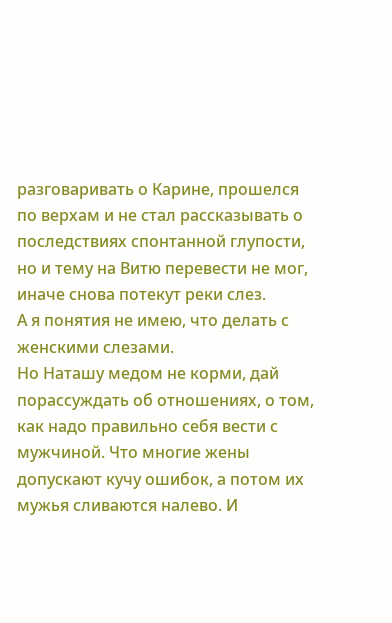разговаривать о Карине, прошелся по верхам и не стал рассказывать о последствиях спонтанной глупости, но и тему на Витю перевести не мог, иначе снова потекут реки слез.
А я понятия не имею, что делать с женскими слезами.
Но Наташу медом не корми, дай порассуждать об отношениях, о том, как надо правильно себя вести с мужчиной. Что многие жены допускают кучу ошибок, а потом их мужья сливаются налево. И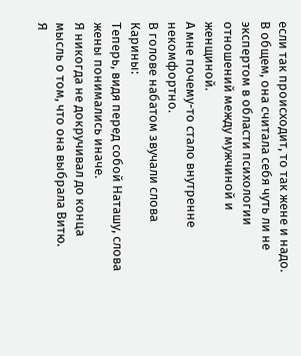если так происходит, то так жене и надо.
В общем, она считала себя чуть ли не экспертом в области психологии отношений между мужчиной и женщиной.
А мне почему-то стало внутренне некомфортно.
В голове набатом звучали слова Карины:
Теперь, видя перед собой Наташу, слова жены понимались иначе.
Я никогда не докручивал до конца мысль о том, что она выбрала Витю.
Я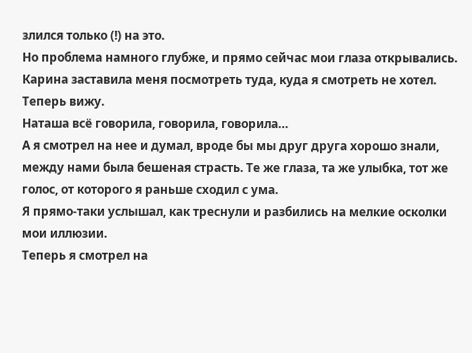злился только (!) на это.
Но проблема намного глубже, и прямо сейчас мои глаза открывались.
Карина заставила меня посмотреть туда, куда я смотреть не хотел.
Теперь вижу.
Наташа всё говорила, говорила, говорила…
А я смотрел на нее и думал, вроде бы мы друг друга хорошо знали, между нами была бешеная страсть. Те же глаза, та же улыбка, тот же голос, от которого я раньше сходил с ума.
Я прямо-таки услышал, как треснули и разбились на мелкие осколки мои иллюзии.
Теперь я смотрел на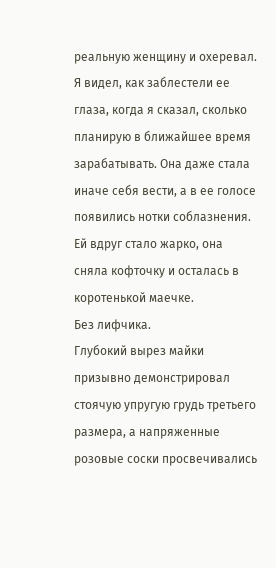реальную женщину и охеревал.
Я видел, как заблестели ее глаза, когда я сказал, сколько планирую в ближайшее время зарабатывать. Она даже стала иначе себя вести, а в ее голосе появились нотки соблазнения. Ей вдруг стало жарко, она сняла кофточку и осталась в коротенькой маечке.
Без лифчика.
Глубокий вырез майки призывно демонстрировал стоячую упругую грудь третьего размера, а напряженные розовые соски просвечивались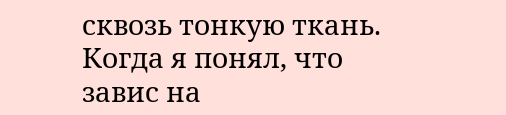сквозь тонкую ткань.
Когда я понял, что завис на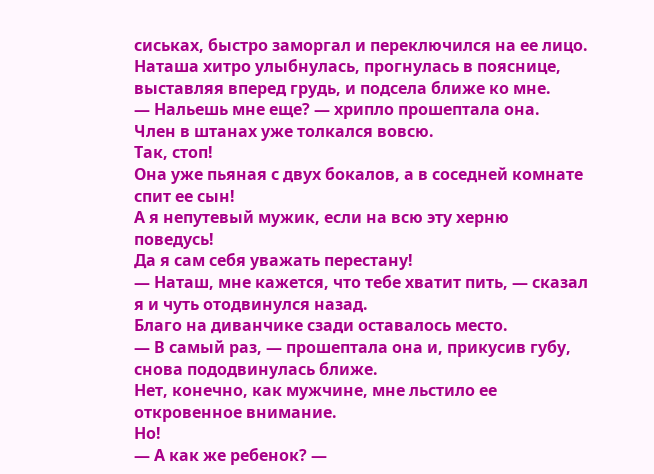сиськах, быстро заморгал и переключился на ее лицо.
Наташа хитро улыбнулась, прогнулась в пояснице, выставляя вперед грудь, и подсела ближе ко мне.
— Нальешь мне еще? — хрипло прошептала она.
Член в штанах уже толкался вовсю.
Так, стоп!
Она уже пьяная с двух бокалов, а в соседней комнате спит ее сын!
А я непутевый мужик, если на всю эту херню поведусь!
Да я сам себя уважать перестану!
— Наташ, мне кажется, что тебе хватит пить, — сказал я и чуть отодвинулся назад.
Благо на диванчике сзади оставалось место.
— В самый раз, — прошептала она и, прикусив губу, снова пододвинулась ближе.
Нет, конечно, как мужчине, мне льстило ее откровенное внимание.
Но!
— А как же ребенок? —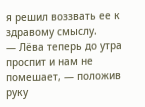я решил воззвать ее к здравому смыслу.
— Лёва теперь до утра проспит и нам не помешает, — положив руку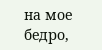на мое бедро,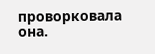проворковала она.